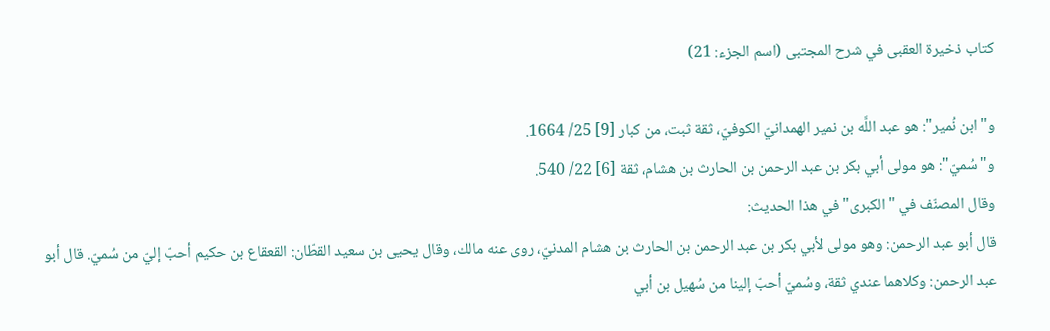كتاب ذخيرة العقبى في شرح المجتبى (اسم الجزء: 21)

و"ابن نُمير": هو عبد اللَّه بن نمير الهمدانيّ الكوفيّ، ثقة ثبت، من كبار [9] 25/ 1664.
و"سُميّ": هو مولى أبي بكر بن عبد الرحمن بن الحارث بن هشام، ثقة [6] 22/ 540.
وقال المصنّف في "الكبرى" في هذا الحديث:
قال أبو عبد الرحمن: وهو مولى لأبي بكر بن عبد الرحمن بن الحارث بن هشام المدنيّ، روى عنه مالك، وقال يحيى بن سعيد القطّان: القعقاع بن حكيم أحبّ إليّ من سُميّ. قال أبو عبد الرحمن: وكلاهما عندي ثقة، وسُميّ أحبّ إلينا من سُهيل بن أبي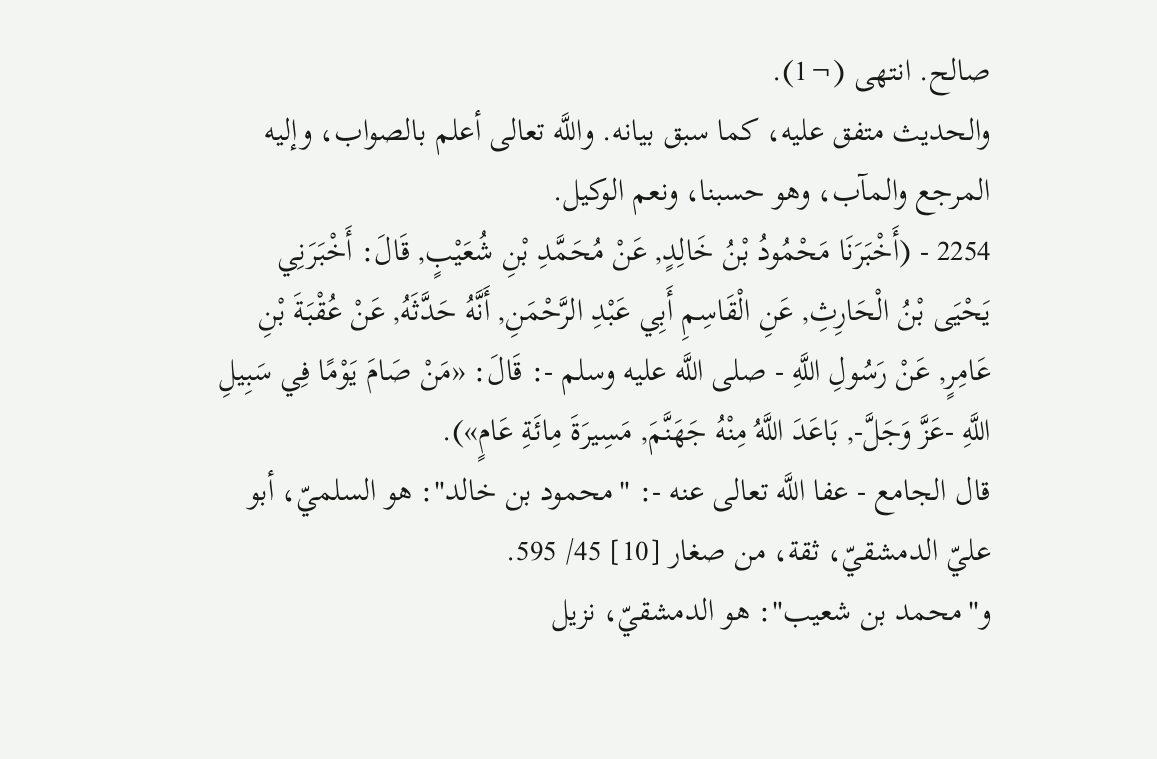صالح. انتهى (¬1).
والحديث متفق عليه، كما سبق بيانه. واللَّه تعالى أعلم بالصواب، وإليه المرجع والمآب، وهو حسبنا، ونعم الوكيل.
2254 - (أَخْبَرَنَا مَحْمُودُ بْنُ خَالِدٍ, عَنْ مُحَمَّدِ بْنِ شُعَيْبٍ, قَالَ: أَخْبَرَنِي يَحْيَى بْنُ الْحَارِثِ, عَنِ الْقَاسِمِ أَبِي عَبْدِ الرَّحْمَنِ, أَنَّهُ حَدَّثَهُ, عَنْ عُقْبَةَ بْنِ عَامِرٍ, عَنْ رَسُولِ اللَّهِ - صلى اللَّه عليه وسلم -: قَالَ: «مَنْ صَامَ يَوْمًا فِي سَبِيلِ اللَّهِ -عَزَّ وَجَلَّ-, بَاعَدَ اللَّهُ مِنْهُ جَهَنَّمَ, مَسِيرَةَ مِائَةِ عَامٍ»).
قال الجامع - عفا اللَّه تعالى عنه -: "محمود بن خالد": هو السلميّ، أبو عليّ الدمشقيّ، ثقة، من صغار [10] 45/ 595.
و"محمد بن شعيب": هو الدمشقيّ، نزيل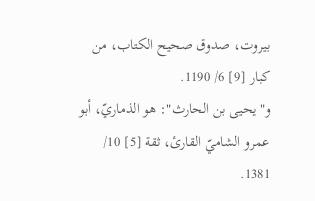بيروت، صدوق صحيح الكتاب، من كبار [9] 6/ 1190.
و"يحيى بن الحارث": هو الذماريّ، أبو عمرو الشاميّ القارئ، ثقة [5] 10/ 1381.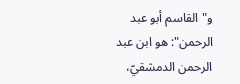و"القاسم أبو عبد الرحمن": هو ابن عبد الرحمن الدمشقيّ،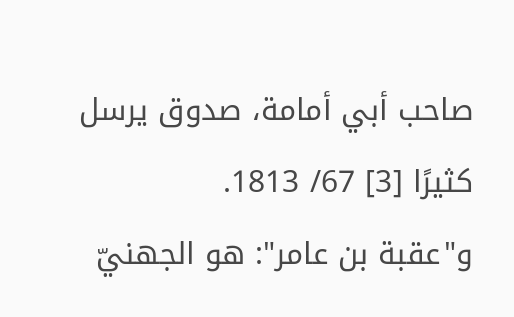صاحب أبي أمامة، صدوق يرسل كثيرًا [3] 67/ 1813.
و"عقبة بن عامر": هو الجهنيّ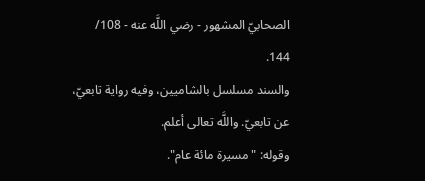الصحابيّ المشهور - رضي اللَّه عنه - 108/ 144.
والسند مسلسل بالشاميين، وفيه رواية تابعيّ، عن تابعيّ. واللَّه تعالى أعلم.
وقوله: "مسيرة مائة عام".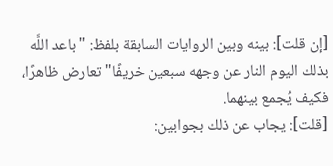[إن قلت]: بينه وبين الروايات السابقة بلفظ: "باعد اللَّه بذلك اليوم النار عن وجهه سبعين خريفًا" تعارض ظاهرًا، فكيف يُجمع بينهما.
[قلت]: يجاب عن ذلك بجوابين: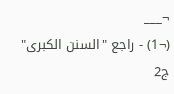¬___
(¬1) - راجع "السنن الكبرى" ج2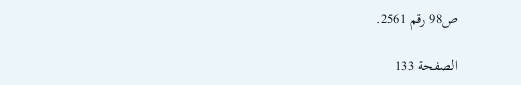ص98 رقم 2561.

الصفحة 133